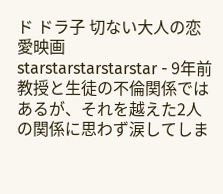ド ドラ子 切ない大人の恋愛映画
starstarstarstarstar - 9年前
教授と生徒の不倫関係ではあるが、それを越えた2人の関係に思わず涙してしま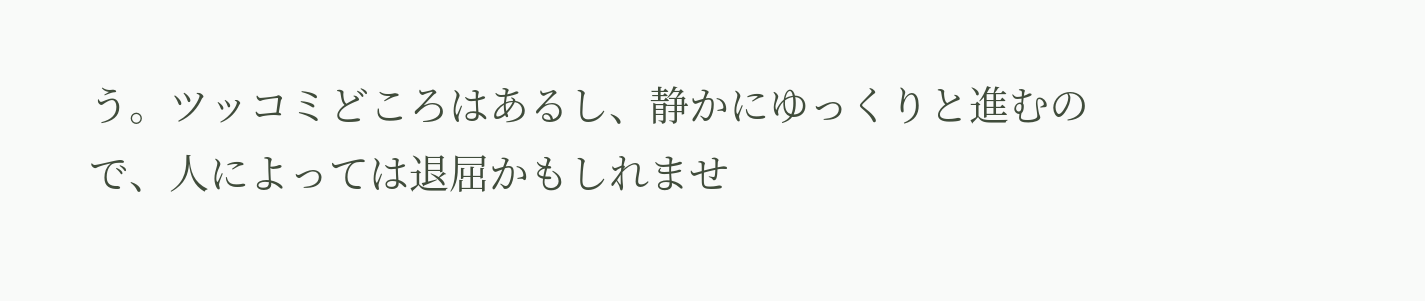う。ツッコミどころはあるし、静かにゆっくりと進むので、人によっては退屈かもしれませ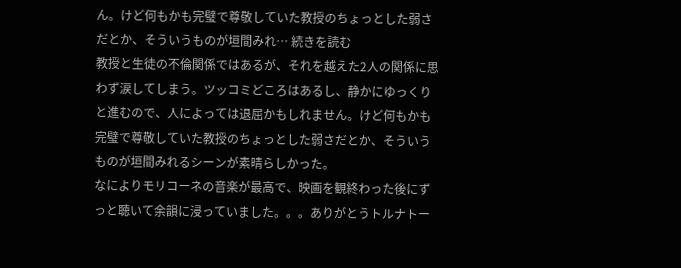ん。けど何もかも完璧で尊敬していた教授のちょっとした弱さだとか、そういうものが垣間みれ… 続きを読む
教授と生徒の不倫関係ではあるが、それを越えた2人の関係に思わず涙してしまう。ツッコミどころはあるし、静かにゆっくりと進むので、人によっては退屈かもしれません。けど何もかも完璧で尊敬していた教授のちょっとした弱さだとか、そういうものが垣間みれるシーンが素晴らしかった。
なによりモリコーネの音楽が最高で、映画を観終わった後にずっと聴いて余韻に浸っていました。。。ありがとうトルナトー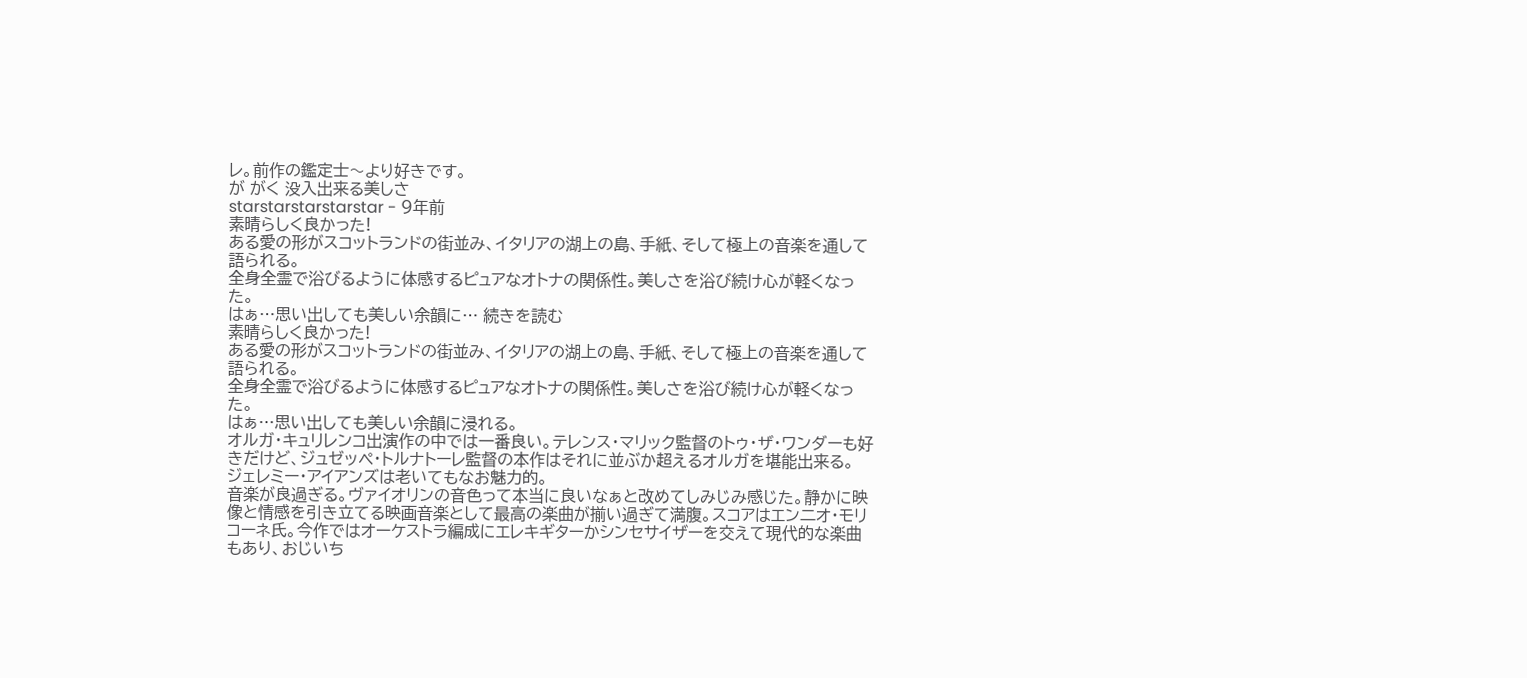レ。前作の鑑定士〜より好きです。
が がく 没入出来る美しさ
starstarstarstarstar - 9年前
素晴らしく良かった!
ある愛の形がスコットランドの街並み、イタリアの湖上の島、手紙、そして極上の音楽を通して語られる。
全身全霊で浴びるように体感するピュアなオトナの関係性。美しさを浴び続け心が軽くなった。
はぁ…思い出しても美しい余韻に… 続きを読む
素晴らしく良かった!
ある愛の形がスコットランドの街並み、イタリアの湖上の島、手紙、そして極上の音楽を通して語られる。
全身全霊で浴びるように体感するピュアなオトナの関係性。美しさを浴び続け心が軽くなった。
はぁ…思い出しても美しい余韻に浸れる。
オルガ・キュリレンコ出演作の中では一番良い。テレンス・マリック監督のトゥ・ザ・ワンダーも好きだけど、ジュゼッペ・トルナトーレ監督の本作はそれに並ぶか超えるオルガを堪能出来る。
ジェレミー・アイアンズは老いてもなお魅力的。
音楽が良過ぎる。ヴァイオリンの音色って本当に良いなぁと改めてしみじみ感じた。静かに映像と情感を引き立てる映画音楽として最高の楽曲が揃い過ぎて満腹。スコアはエン二オ・モリコーネ氏。今作ではオーケストラ編成にエレキギターかシンセサイザーを交えて現代的な楽曲もあり、おじいち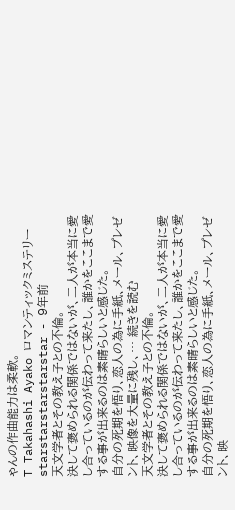ゃんの作曲能力は柔軟。
T Takahashi Ayako ロマンティックミステリー
starstarstarstarstar - 9年前
天文学者とその教え子との不倫。
決して褒められる関係ではないが、二人が本当に愛し合っているのが伝わって来たし、誰かをここまで愛する事が出来るのは素晴らしいと感じた。
自分の死期を悟り、恋人の為に手紙、メール、プレゼント、映像を大量に残し、… 続きを読む
天文学者とその教え子との不倫。
決して褒められる関係ではないが、二人が本当に愛し合っているのが伝わって来たし、誰かをここまで愛する事が出来るのは素晴らしいと感じた。
自分の死期を悟り、恋人の為に手紙、メール、プレゼント、映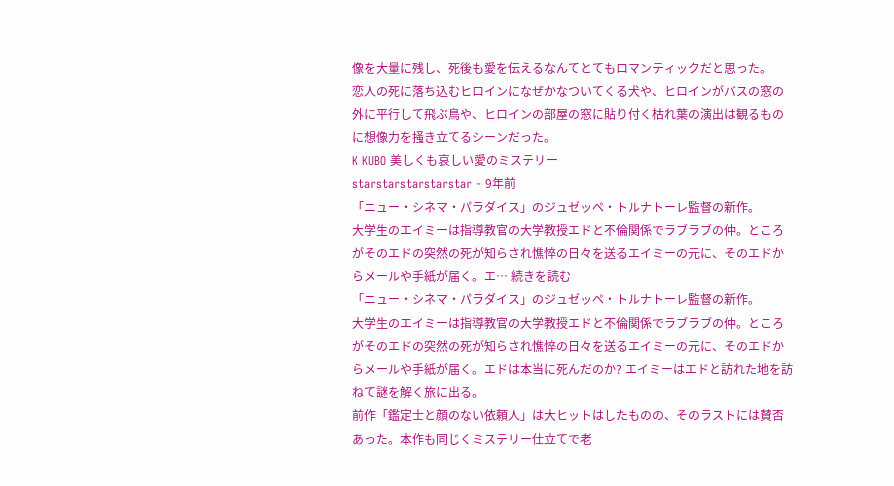像を大量に残し、死後も愛を伝えるなんてとてもロマンティックだと思った。
恋人の死に落ち込むヒロインになぜかなついてくる犬や、ヒロインがバスの窓の外に平行して飛ぶ鳥や、ヒロインの部屋の窓に貼り付く枯れ葉の演出は観るものに想像力を掻き立てるシーンだった。
K KUBO 美しくも哀しい愛のミステリー
starstarstarstarstar - 9年前
「ニュー・シネマ・パラダイス」のジュゼッペ・トルナトーレ監督の新作。
大学生のエイミーは指導教官の大学教授エドと不倫関係でラブラブの仲。ところがそのエドの突然の死が知らされ憔悴の日々を送るエイミーの元に、そのエドからメールや手紙が届く。エ… 続きを読む
「ニュー・シネマ・パラダイス」のジュゼッペ・トルナトーレ監督の新作。
大学生のエイミーは指導教官の大学教授エドと不倫関係でラブラブの仲。ところがそのエドの突然の死が知らされ憔悴の日々を送るエイミーの元に、そのエドからメールや手紙が届く。エドは本当に死んだのか? エイミーはエドと訪れた地を訪ねて謎を解く旅に出る。
前作「鑑定士と顔のない依頼人」は大ヒットはしたものの、そのラストには賛否あった。本作も同じくミステリー仕立てで老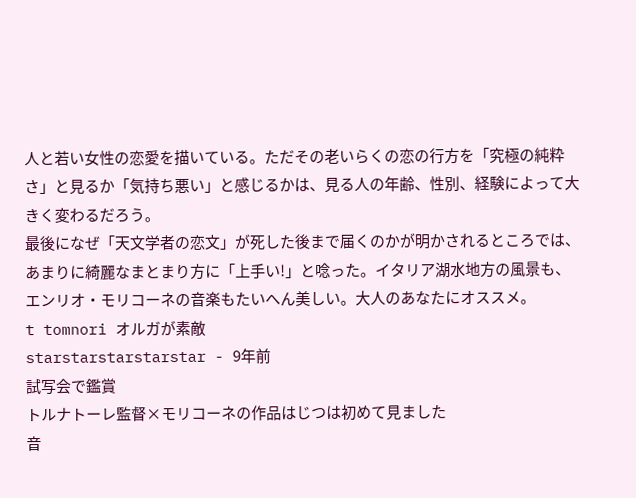人と若い女性の恋愛を描いている。ただその老いらくの恋の行方を「究極の純粋さ」と見るか「気持ち悪い」と感じるかは、見る人の年齢、性別、経験によって大きく変わるだろう。
最後になぜ「天文学者の恋文」が死した後まで届くのかが明かされるところでは、あまりに綺麗なまとまり方に「上手い!」と唸った。イタリア湖水地方の風景も、エンリオ・モリコーネの音楽もたいへん美しい。大人のあなたにオススメ。
t tomnori オルガが素敵
starstarstarstarstar - 9年前
試写会で鑑賞
トルナトーレ監督×モリコーネの作品はじつは初めて見ました
音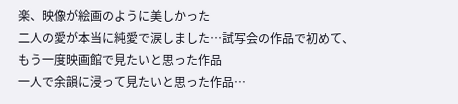楽、映像が絵画のように美しかった
二人の愛が本当に純愛で涙しました…試写会の作品で初めて、もう一度映画館で見たいと思った作品
一人で余韻に浸って見たいと思った作品…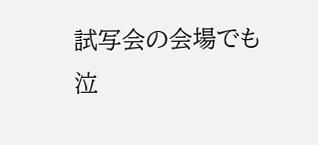試写会の会場でも泣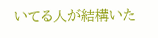いてる人が結構いた